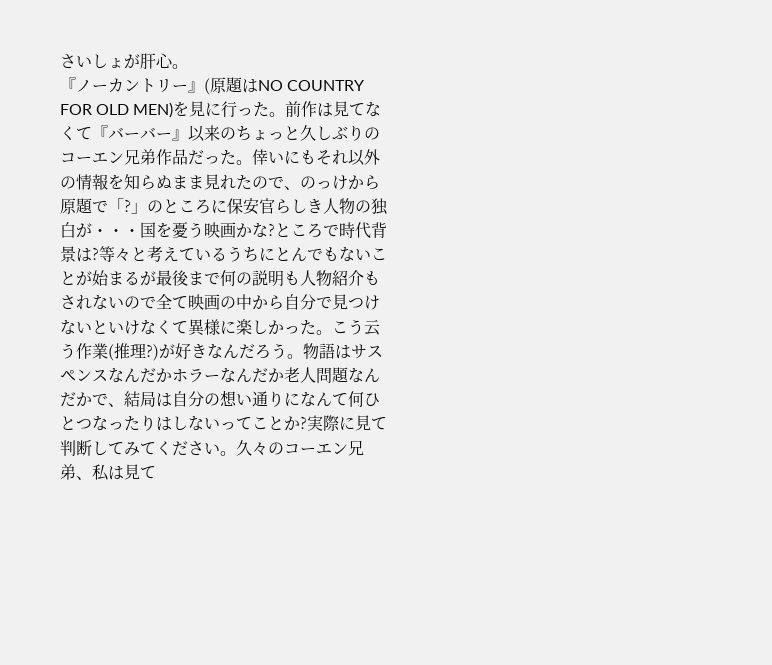さいしょが肝心。
『ノーカントリー』(原題はNO COUNTRY FOR OLD MEN)を見に行った。前作は見てなくて『バーバー』以来のちょっと久しぶりのコーエン兄弟作品だった。倖いにもそれ以外の情報を知らぬまま見れたので、のっけから原題で「?」のところに保安官らしき人物の独白が・・・国を憂う映画かな?ところで時代背景は?等々と考えているうちにとんでもないことが始まるが最後まで何の説明も人物紹介もされないので全て映画の中から自分で見つけないといけなくて異様に楽しかった。こう云う作業(推理?)が好きなんだろう。物語はサスペンスなんだかホラーなんだか老人問題なんだかで、結局は自分の想い通りになんて何ひとつなったりはしないってことか?実際に見て判断してみてください。久々のコーエン兄弟、私は見て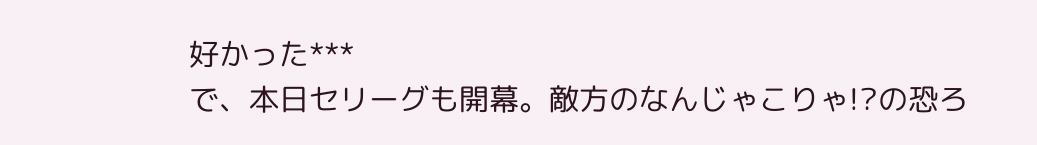好かった***
で、本日セリーグも開幕。敵方のなんじゃこりゃ!?の恐ろ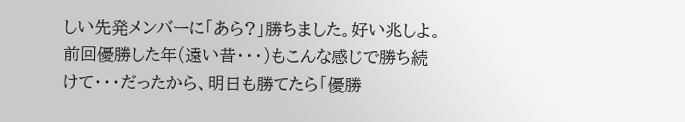しい先発メンバーに「あら?」勝ちました。好い兆しよ。前回優勝した年(遠い昔・・・)もこんな感じで勝ち続けて・・・だったから、明日も勝てたら「優勝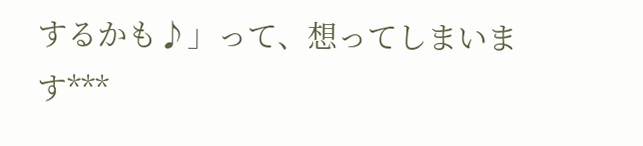するかも♪」って、想ってしまいます***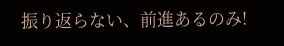振り返らない、前進あるのみ!